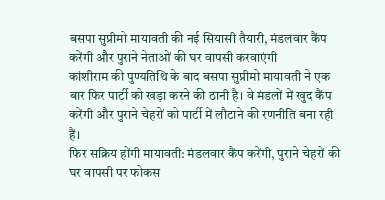बसपा सुप्रीमो मायावती की नई सियासी तैयारी, मंडलवार कैंप करेंगी और पुराने नेताओं की घर वापसी करवाएंगी
कांशीराम की पुण्यतिथि के बाद बसपा सुप्रीमो मायावती ने एक बार फिर पार्टी को खड़ा करने की ठानी है। वे मंडलों में खुद कैंप करेंगी और पुराने चेहरों को पार्टी में लौटाने की रणनीति बना रही हैं।
फिर सक्रिय होंगी मायावती: मंडलवार कैंप करेंगी, पुराने चेहरों की घर वापसी पर फोकस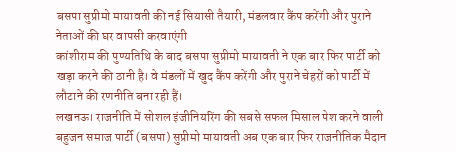बसपा सुप्रीमो मायावती की नई सियासी तैयारी, मंडलवार कैंप करेंगी और पुराने नेताओं की घर वापसी करवाएंगी
कांशीराम की पुण्यतिथि के बाद बसपा सुप्रीमो मायावती ने एक बार फिर पार्टी को खड़ा करने की ठानी है। वे मंडलों में खुद कैंप करेंगी और पुराने चेहरों को पार्टी में लौटाने की रणनीति बना रही हैं।
लखनऊ। राजनीति में सोशल इंजीनियरिंग की सबसे सफल मिसाल पेश करने वाली बहुजन समाज पार्टी (बसपा) सुप्रीमो मायावती अब एक बार फिर राजनीतिक मैदान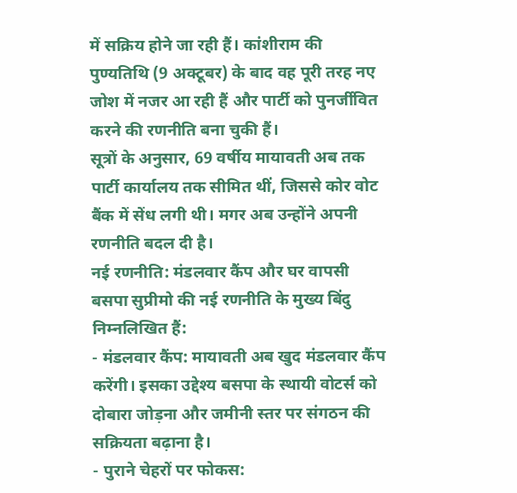में सक्रिय होने जा रही हैं। कांशीराम की पुण्यतिथि (9 अक्टूबर) के बाद वह पूरी तरह नए जोश में नजर आ रही हैं और पार्टी को पुनर्जीवित करने की रणनीति बना चुकी हैं।
सूत्रों के अनुसार, 69 वर्षीय मायावती अब तक पार्टी कार्यालय तक सीमित थीं, जिससे कोर वोट बैंक में सेंध लगी थी। मगर अब उन्होंने अपनी रणनीति बदल दी है।
नई रणनीति: मंडलवार कैंप और घर वापसी
बसपा सुप्रीमो की नई रणनीति के मुख्य बिंदु निम्नलिखित हैं:
- मंडलवार कैंप: मायावती अब खुद मंडलवार कैंप करेंगी। इसका उद्देश्य बसपा के स्थायी वोटर्स को दोबारा जोड़ना और जमीनी स्तर पर संगठन की सक्रियता बढ़ाना है।
- पुराने चेहरों पर फोकस: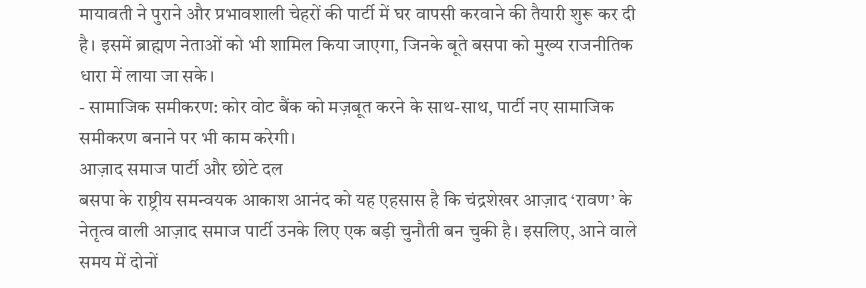मायावती ने पुराने और प्रभावशाली चेहरों की पार्टी में घर वापसी करवाने की तैयारी शुरू कर दी है। इसमें ब्राह्मण नेताओं को भी शामिल किया जाएगा, जिनके बूते बसपा को मुख्य राजनीतिक धारा में लाया जा सके।
- सामाजिक समीकरण: कोर वोट बैंक को मज़बूत करने के साथ-साथ, पार्टी नए सामाजिक समीकरण बनाने पर भी काम करेगी।
आज़ाद समाज पार्टी और छोटे दल
बसपा के राष्ट्रीय समन्वयक आकाश आनंद को यह एहसास है कि चंद्रशेखर आज़ाद ‘रावण’ के नेतृत्व वाली आज़ाद समाज पार्टी उनके लिए एक बड़ी चुनौती बन चुकी है। इसलिए, आने वाले समय में दोनों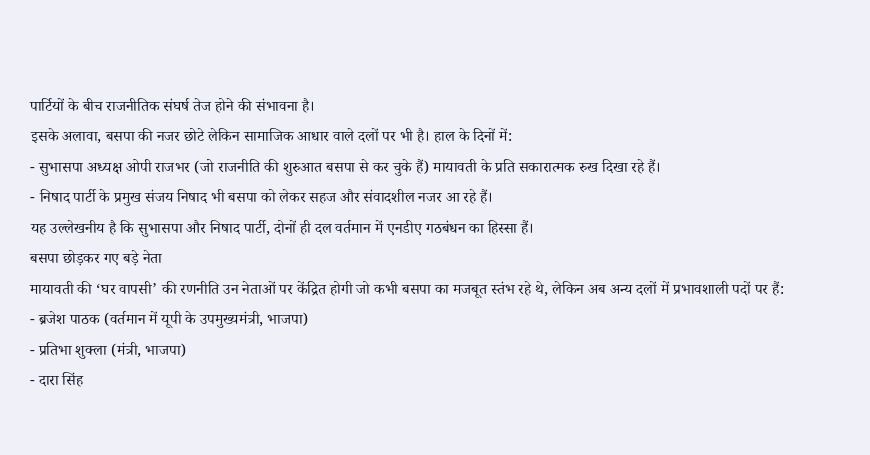पार्टियों के बीच राजनीतिक संघर्ष तेज होने की संभावना है।
इसके अलावा, बसपा की नजर छोटे लेकिन सामाजिक आधार वाले दलों पर भी है। हाल के दिनों में:
- सुभासपा अध्यक्ष ओपी राजभर (जो राजनीति की शुरुआत बसपा से कर चुके हैं) मायावती के प्रति सकारात्मक रुख दिखा रहे हैं।
- निषाद पार्टी के प्रमुख संजय निषाद भी बसपा को लेकर सहज और संवादशील नजर आ रहे हैं।
यह उल्लेखनीय है कि सुभासपा और निषाद पार्टी, दोनों ही दल वर्तमान में एनडीए गठबंधन का हिस्सा हैं।
बसपा छोड़कर गए बड़े नेता
मायावती की ‘घर वापसी’ की रणनीति उन नेताओं पर केंद्रित होगी जो कभी बसपा का मजबूत स्तंभ रहे थे, लेकिन अब अन्य दलों में प्रभावशाली पदों पर हैं:
- ब्रजेश पाठक (वर्तमान में यूपी के उपमुख्यमंत्री, भाजपा)
- प्रतिभा शुक्ला (मंत्री, भाजपा)
- दारा सिंह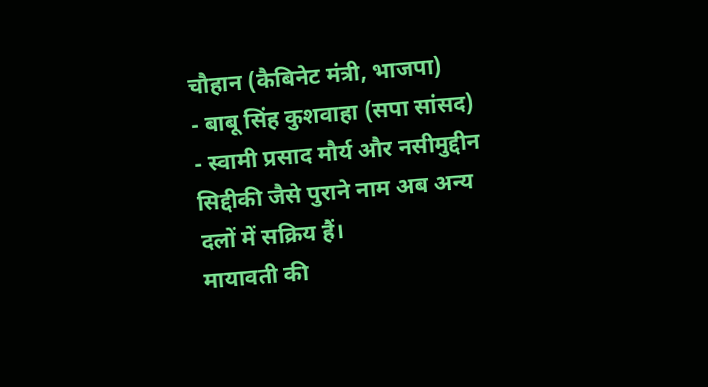चौहान (कैबिनेट मंत्री, भाजपा)
- बाबू सिंह कुशवाहा (सपा सांसद)
- स्वामी प्रसाद मौर्य और नसीमुद्दीन सिद्दीकी जैसे पुराने नाम अब अन्य दलों में सक्रिय हैं।
मायावती की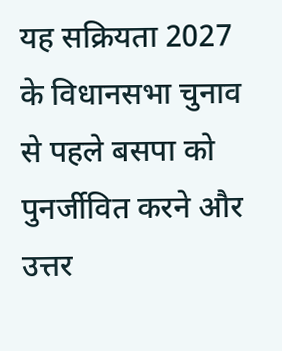यह सक्रियता 2027 के विधानसभा चुनाव से पहले बसपा को पुनर्जीवित करने और उत्तर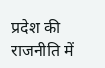प्रदेश की राजनीति में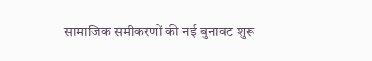सामाजिक समीकरणों की नई बुनावट शुरू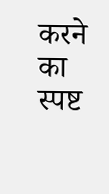करने का स्पष्ट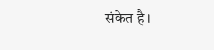संकेत है।